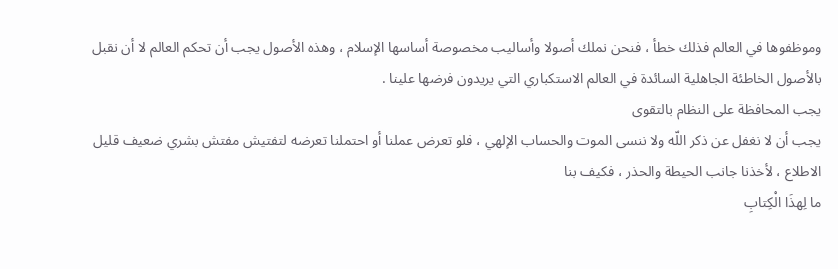وموظفوها في العالم فذلك خطأ ، فنحن نملك أصولا وأساليب مخصوصة أساسها الإسلام ، وهذه الأصول يجب أن تحكم العالم لا أن نقبل بالأصول الخاطئة الجاهلية السائدة في العالم الاستكباري التي يريدون فرضها علينا .
يجب المحافظة على النظام بالتقوى
يجب أن لا نغفل عن ذكر اللّه ولا ننسى الموت والحساب الإلهي ، فلو تعرض عملنا أو احتملنا تعرضه لتفتيش مفتش بشري ضعيف قليل الاطلاع ، لأخذنا جانب الحيطة والحذر ، فكيف بنا
ما لِهذَا الْكِتابِ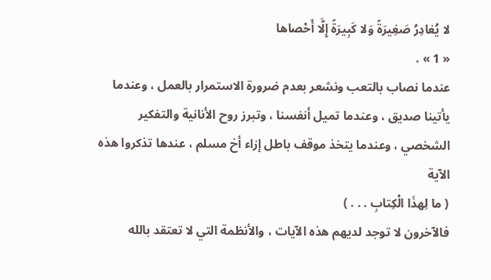لا يُغادِرُ صَغِيرَةً وَلا كَبِيرَةً إِلَّا أَحْصاها
« 1 » .
عندما نصاب بالتعب ونشعر بعدم ضرورة الاستمرار بالعمل ، وعندما يأتينا صديق ، وعندما تميل أنفسنا ، وتبرز روح الأنانية والتفكير الشخصي ، وعندما يتخذ موقف باطل إزاء أخ مسلم ، عندها تذكروا هذه الآية
( ما لِهذَا الْكِتابِ . . . )
فالآخرون لا توجد لديهم هذه الآيات ، والأنظمة التي لا تعتقد بالله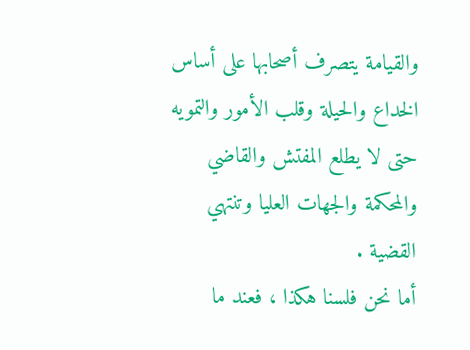والقيامة يتصرف أصحابها على أساس الخداع والحيلة وقلب الأمور والتمويه حتى لا يطلع المفتش والقاضي والمحكمة والجهات العليا وتنتهي القضية .
أما نحن فلسنا هكذا ، فعند ما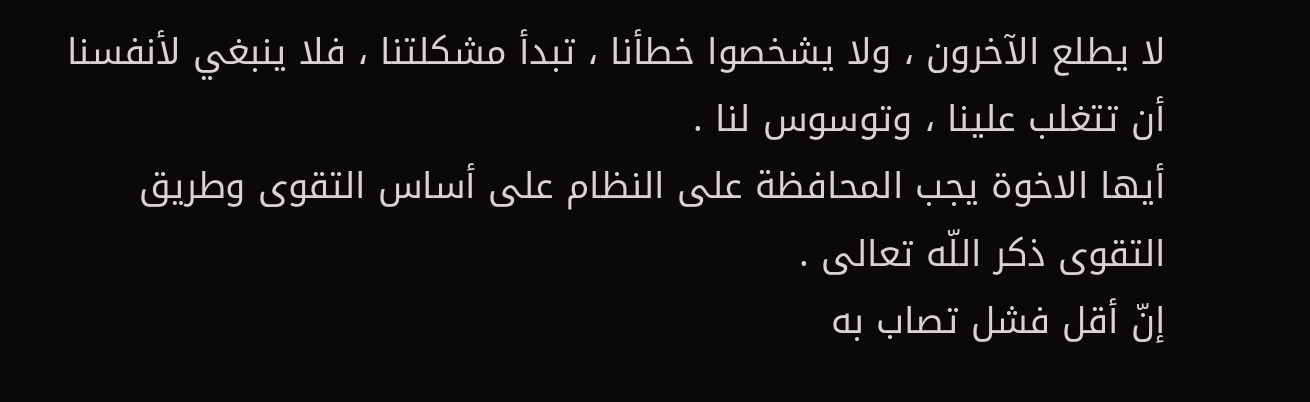لا يطلع الآخرون ، ولا يشخصوا خطأنا ، تبدأ مشكلتنا ، فلا ينبغي لأنفسنا أن تتغلب علينا ، وتوسوس لنا .
أيها الاخوة يجب المحافظة على النظام على أساس التقوى وطريق التقوى ذكر اللّه تعالى .
إنّ أقل فشل تصاب به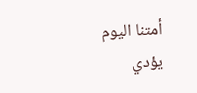أمتنا اليوم يؤدي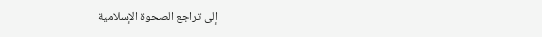إلى تراجع الصحوة الإسلامية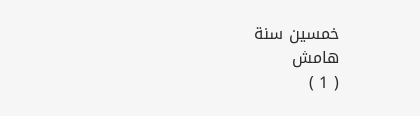خمسين سنة
هامش
( 1 )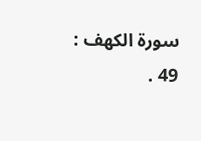سورة الكهف : 49 .